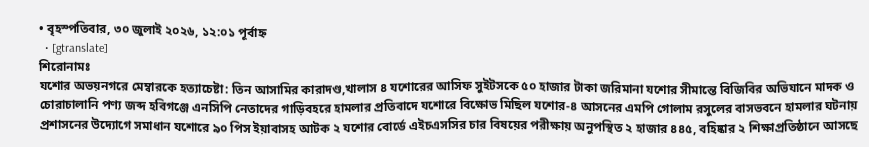• বৃহস্পতিবার, ৩০ জুলাই ২০২৬, ১২:০১ পূর্বাহ্ন
  • [gtranslate]
শিরোনামঃ
যশোর অভয়নগরে মেম্বারকে হত্যাচেষ্টা: তিন আসামির কারাদণ্ড,খালাস ৪ যশোরের আসিফ সুইটসকে ৫০ হাজার টাকা জরিমানা যশোর সীমান্তে বিজিবির অভিযানে মাদক ও চোরাচালানি পণ্য জব্দ হবিগঞ্জে এনসিপি নেতাদের গাড়িবহরে হামলার প্রতিবাদে যশোরে বিক্ষোভ মিছিল যশোর-৪ আসনের এমপি গোলাম রসুলের বাসভবনে হামলার ঘটনায় প্রশাসনের উদ্যোগে সমাধান যশোরে ৯০ পিস ইয়াবাসহ আটক ২ যশোর বোর্ডে এইচএসসির চার বিষয়ের পরীক্ষায় অনুপস্থিত ২ হাজার ৪৪৫, বহিষ্কার ২ শিক্ষাপ্রতিষ্ঠানে আসছে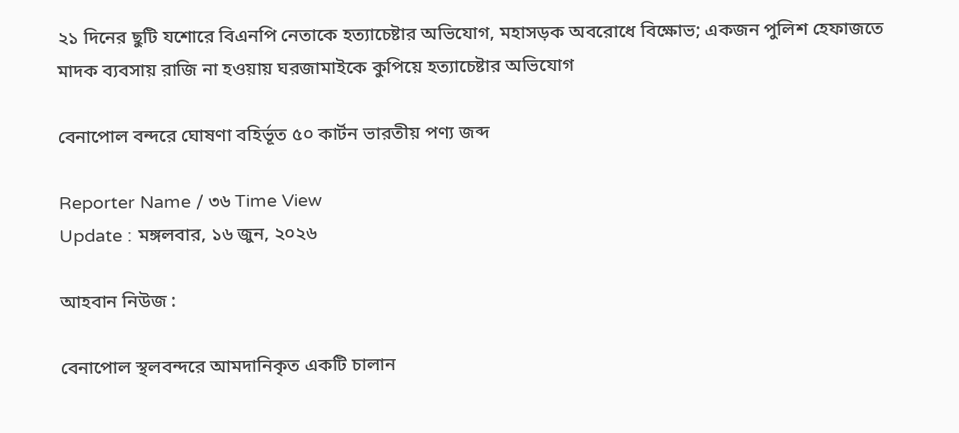২১ দিনের ছুটি যশোরে বিএনপি নেতাকে হত্যাচেষ্টার অভিযোগ, মহাসড়ক অবরোধে বিক্ষোভ; একজন পুলিশ হেফাজতে মাদক ব্যবসায় রাজি না হওয়ায় ঘরজামাইকে কুপিয়ে হত্যাচেষ্টার অভিযোগ

বেনাপোল বন্দরে ঘোষণা বহির্ভূত ৫০ কার্টন ভারতীয় পণ্য জব্দ

Reporter Name / ৩৬ Time View
Update : মঙ্গলবার, ১৬ জুন, ২০২৬

আহবান নিউজ :

বেনাপোল স্থলবন্দরে আমদানিকৃত একটি চালান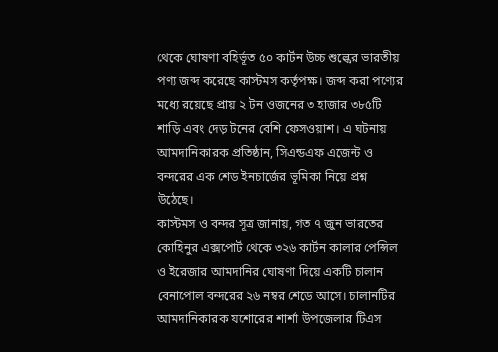থেকে ঘোষণা বহির্ভূত ৫০ কার্টন উচ্চ শুল্কের ভারতীয় পণ্য জব্দ করেছে কাস্টমস কর্তৃপক্ষ। জব্দ করা পণ্যের মধ্যে রয়েছে প্রায় ২ টন ওজনের ৩ হাজার ৩৮৫টি শাড়ি এবং দেড় টনের বেশি ফেসওয়াশ। এ ঘটনায় আমদানিকারক প্রতিষ্ঠান, সিএন্ডএফ এজেন্ট ও বন্দরের এক শেড ইনচার্জের ভূমিকা নিয়ে প্রশ্ন উঠেছে।
কাস্টমস ও বন্দর সূত্র জানায়, গত ৭ জুন ভারতের কোহিনুর এক্সপোর্ট থেকে ৩২৬ কার্টন কালার পেন্সিল ও ইরেজার আমদানির ঘোষণা দিয়ে একটি চালান বেনাপোল বন্দরের ২৬ নম্বর শেডে আসে। চালানটির আমদানিকারক যশোরের শার্শা উপজেলার টিএস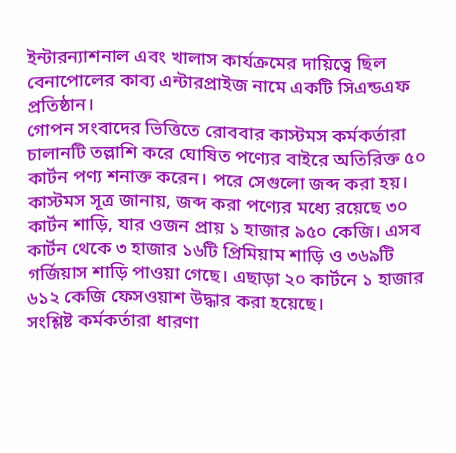ইন্টারন্যাশনাল এবং খালাস কার্যক্রমের দায়িত্বে ছিল বেনাপোলের কাব্য এন্টারপ্রাইজ নামে একটি সিএন্ডএফ প্রতিষ্ঠান।
গোপন সংবাদের ভিত্তিতে রোববার কাস্টমস কর্মকর্তারা চালানটি তল্লাশি করে ঘোষিত পণ্যের বাইরে অতিরিক্ত ৫০ কার্টন পণ্য শনাক্ত করেন। পরে সেগুলো জব্দ করা হয়।
কাস্টমস সূত্র জানায়, জব্দ করা পণ্যের মধ্যে রয়েছে ৩০ কার্টন শাড়ি, যার ওজন প্রায় ১ হাজার ৯৫০ কেজি। এসব কার্টন থেকে ৩ হাজার ১৬টি প্রিমিয়াম শাড়ি ও ৩৬৯টি গর্জিয়াস শাড়ি পাওয়া গেছে। এছাড়া ২০ কার্টনে ১ হাজার ৬১২ কেজি ফেসওয়াশ উদ্ধার করা হয়েছে।
সংশ্লিষ্ট কর্মকর্তারা ধারণা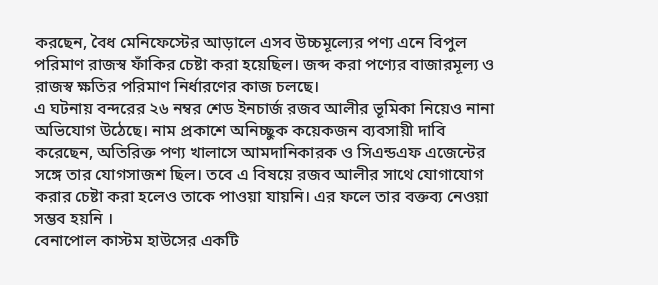করছেন, বৈধ মেনিফেস্টের আড়ালে এসব উচ্চমূল্যের পণ্য এনে বিপুল পরিমাণ রাজস্ব ফাঁকির চেষ্টা করা হয়েছিল। জব্দ করা পণ্যের বাজারমূল্য ও রাজস্ব ক্ষতির পরিমাণ নির্ধারণের কাজ চলছে।
এ ঘটনায় বন্দরের ২৬ নম্বর শেড ইনচার্জ রজব আলীর ভূমিকা নিয়েও নানা অভিযোগ উঠেছে। নাম প্রকাশে অনিচ্ছুক কয়েকজন ব্যবসায়ী দাবি করেছেন, অতিরিক্ত পণ্য খালাসে আমদানিকারক ও সিএন্ডএফ এজেন্টের সঙ্গে তার যোগসাজশ ছিল। তবে এ বিষয়ে রজব আলীর সাথে যোগাযোগ করার চেষ্টা করা হলেও তাকে পাওয়া যায়নি। এর ফলে তার বক্তব্য নেওয়া সম্ভব হয়নি ।
বেনাপোল কাস্টম হাউসের একটি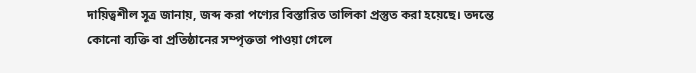দায়িত্বশীল সূত্র জানায়, জব্দ করা পণ্যের বিস্তারিত তালিকা প্রস্তুত করা হয়েছে। তদন্তে কোনো ব্যক্তি বা প্রতিষ্ঠানের সম্পৃক্ততা পাওয়া গেলে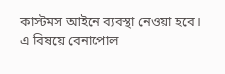কাস্টমস আইনে ব্যবস্থা নেওয়া হবে।
এ বিষয়ে বেনাপোল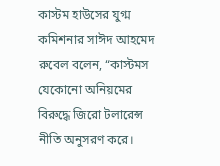কাস্টম হাউসের যুগ্ম কমিশনার সাঈদ আহমেদ রুবেল বলেন, “কাস্টমস যেকোনো অনিয়মের বিরুদ্ধে জিরো টলারেন্স নীতি অনুসরণ করে।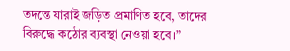তদন্তে যারাই জড়িত প্রমাণিত হবে, তাদের বিরুদ্ধে কঠোর ব্যবস্থা নেওয়া হবে।”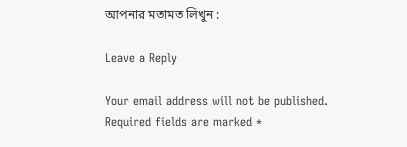আপনার মতামত লিখুন :

Leave a Reply

Your email address will not be published. Required fields are marked *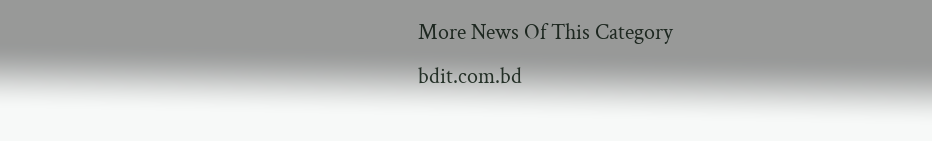More News Of This Category
bdit.com.bd